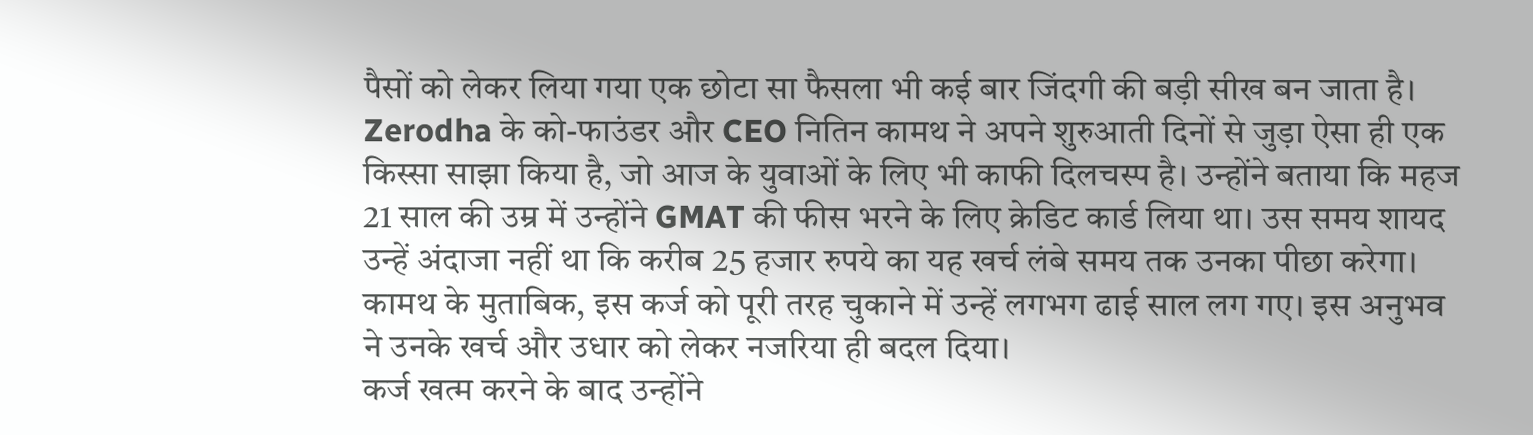पैसों को लेकर लिया गया एक छोटा सा फैसला भी कई बार जिंदगी की बड़ी सीख बन जाता है। Zerodha के को-फाउंडर और CEO नितिन कामथ ने अपने शुरुआती दिनों से जुड़ा ऐसा ही एक किस्सा साझा किया है, जो आज के युवाओं के लिए भी काफी दिलचस्प है। उन्होंने बताया कि महज 21 साल की उम्र में उन्होंने GMAT की फीस भरने के लिए क्रेडिट कार्ड लिया था। उस समय शायद उन्हें अंदाजा नहीं था कि करीब 25 हजार रुपये का यह खर्च लंबे समय तक उनका पीछा करेगा। कामथ के मुताबिक, इस कर्ज को पूरी तरह चुकाने में उन्हें लगभग ढाई साल लग गए। इस अनुभव ने उनके खर्च और उधार को लेकर नजरिया ही बदल दिया।
कर्ज खत्म करने के बाद उन्होंने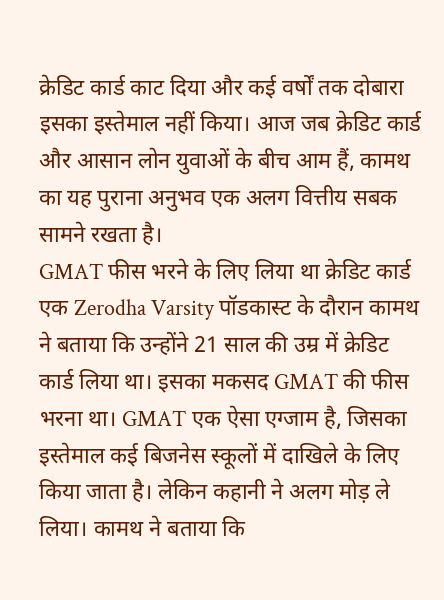क्रेडिट कार्ड काट दिया और कई वर्षों तक दोबारा इसका इस्तेमाल नहीं किया। आज जब क्रेडिट कार्ड और आसान लोन युवाओं के बीच आम हैं, कामथ का यह पुराना अनुभव एक अलग वित्तीय सबक सामने रखता है।
GMAT फीस भरने के लिए लिया था क्रेडिट कार्ड
एक Zerodha Varsity पॉडकास्ट के दौरान कामथ ने बताया कि उन्होंने 21 साल की उम्र में क्रेडिट कार्ड लिया था। इसका मकसद GMAT की फीस भरना था। GMAT एक ऐसा एग्जाम है, जिसका इस्तेमाल कई बिजनेस स्कूलों में दाखिले के लिए किया जाता है। लेकिन कहानी ने अलग मोड़ ले लिया। कामथ ने बताया कि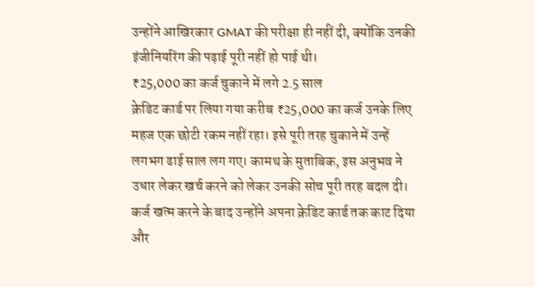उन्होंने आखिरकार GMAT की परीक्षा ही नहीं दी, क्योंकि उनकी इंजीनियरिंग की पढ़ाई पूरी नहीं हो पाई थी।
₹25,000 का कर्ज चुकाने में लगे 2.5 साल
क्रेडिट कार्ड पर लिया गया करीब ₹25,000 का कर्ज उनके लिए महज एक छोटी रकम नहीं रहा। इसे पूरी तरह चुकाने में उन्हें लगभग ढाई साल लग गए। कामथ के मुताबिक, इस अनुभव ने उधार लेकर खर्च करने को लेकर उनकी सोच पूरी तरह बदल दी। कर्ज खत्म करने के बाद उन्होंने अपना क्रेडिट कार्ड तक काट दिया और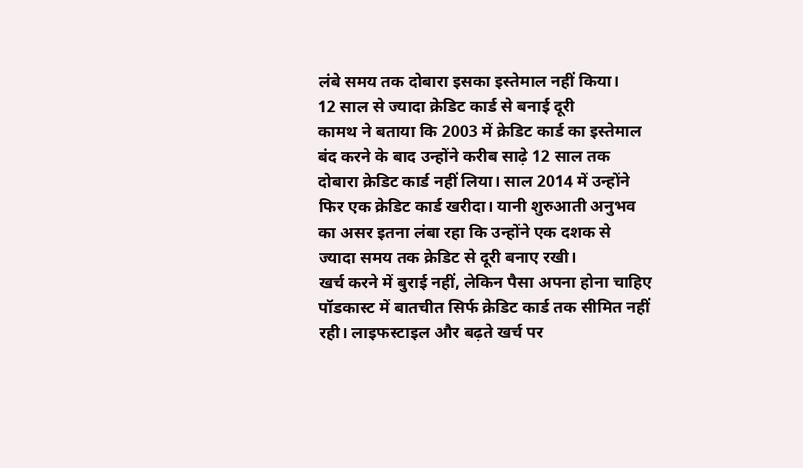लंबे समय तक दोबारा इसका इस्तेमाल नहीं किया।
12 साल से ज्यादा क्रेडिट कार्ड से बनाई दूरी
कामथ ने बताया कि 2003 में क्रेडिट कार्ड का इस्तेमाल बंद करने के बाद उन्होंने करीब साढ़े 12 साल तक दोबारा क्रेडिट कार्ड नहीं लिया। साल 2014 में उन्होंने फिर एक क्रेडिट कार्ड खरीदा। यानी शुरुआती अनुभव का असर इतना लंबा रहा कि उन्होंने एक दशक से ज्यादा समय तक क्रेडिट से दूरी बनाए रखी।
खर्च करने में बुराई नहीं, लेकिन पैसा अपना होना चाहिए
पॉडकास्ट में बातचीत सिर्फ क्रेडिट कार्ड तक सीमित नहीं रही। लाइफस्टाइल और बढ़ते खर्च पर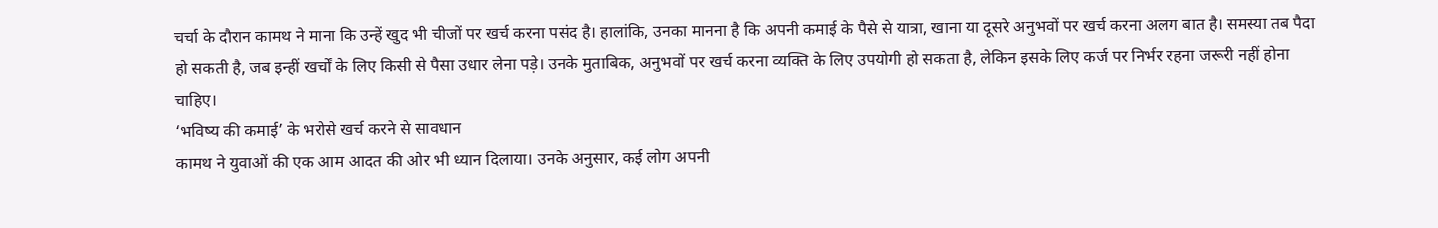चर्चा के दौरान कामथ ने माना कि उन्हें खुद भी चीजों पर खर्च करना पसंद है। हालांकि, उनका मानना है कि अपनी कमाई के पैसे से यात्रा, खाना या दूसरे अनुभवों पर खर्च करना अलग बात है। समस्या तब पैदा हो सकती है, जब इन्हीं खर्चों के लिए किसी से पैसा उधार लेना पड़े। उनके मुताबिक, अनुभवों पर खर्च करना व्यक्ति के लिए उपयोगी हो सकता है, लेकिन इसके लिए कर्ज पर निर्भर रहना जरूरी नहीं होना चाहिए।
‘भविष्य की कमाई’ के भरोसे खर्च करने से सावधान
कामथ ने युवाओं की एक आम आदत की ओर भी ध्यान दिलाया। उनके अनुसार, कई लोग अपनी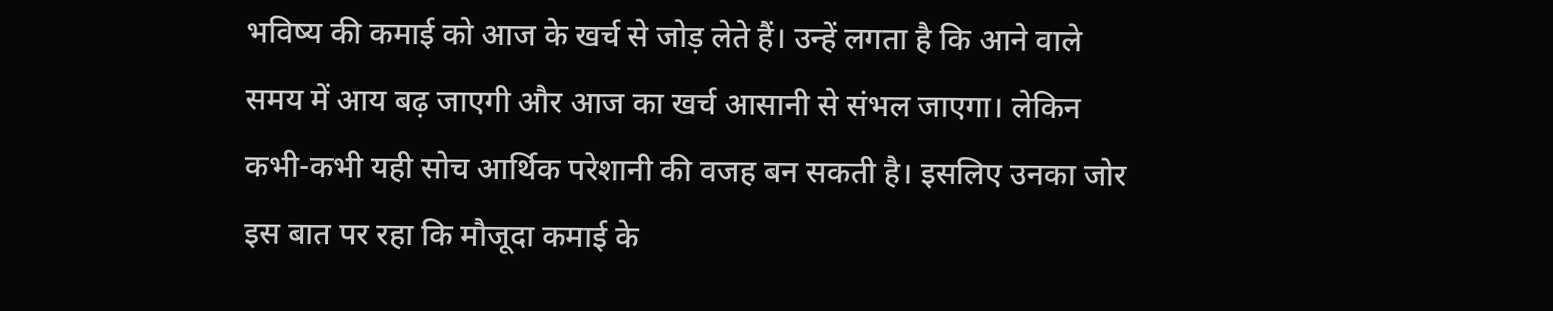भविष्य की कमाई को आज के खर्च से जोड़ लेते हैं। उन्हें लगता है कि आने वाले समय में आय बढ़ जाएगी और आज का खर्च आसानी से संभल जाएगा। लेकिन कभी-कभी यही सोच आर्थिक परेशानी की वजह बन सकती है। इसलिए उनका जोर इस बात पर रहा कि मौजूदा कमाई के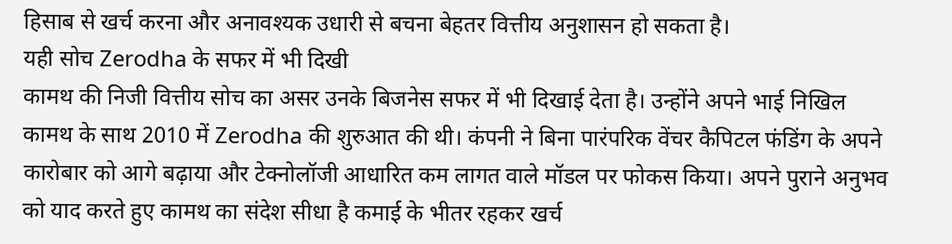हिसाब से खर्च करना और अनावश्यक उधारी से बचना बेहतर वित्तीय अनुशासन हो सकता है।
यही सोच Zerodha के सफर में भी दिखी
कामथ की निजी वित्तीय सोच का असर उनके बिजनेस सफर में भी दिखाई देता है। उन्होंने अपने भाई निखिल कामथ के साथ 2010 में Zerodha की शुरुआत की थी। कंपनी ने बिना पारंपरिक वेंचर कैपिटल फंडिंग के अपने कारोबार को आगे बढ़ाया और टेक्नोलॉजी आधारित कम लागत वाले मॉडल पर फोकस किया। अपने पुराने अनुभव को याद करते हुए कामथ का संदेश सीधा है कमाई के भीतर रहकर खर्च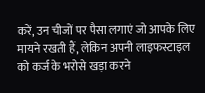करें, उन चीजों पर पैसा लगाएं जो आपके लिए मायने रखती हैं, लेकिन अपनी लाइफस्टाइल को कर्ज के भरोसे खड़ा करने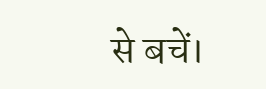से बचें।